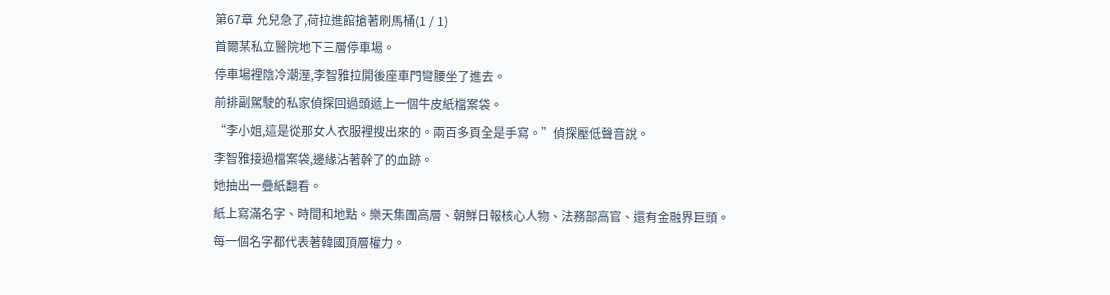第67章 允兒急了,荷拉進館搶著刷馬桶(1 / 1)
首爾某私立醫院地下三層停車場。
停車場裡陰冷潮溼,李智雅拉開後座車門彎腰坐了進去。
前排副駕駛的私家偵探回過頭遞上一個牛皮紙檔案袋。
“李小姐,這是從那女人衣服裡搜出來的。兩百多頁全是手寫。”偵探壓低聲音說。
李智雅接過檔案袋,邊緣沾著幹了的血跡。
她抽出一疊紙翻看。
紙上寫滿名字、時間和地點。樂天集團高層、朝鮮日報核心人物、法務部高官、還有金融界巨頭。
每一個名字都代表著韓國頂層權力。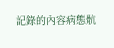記錄的內容病態骯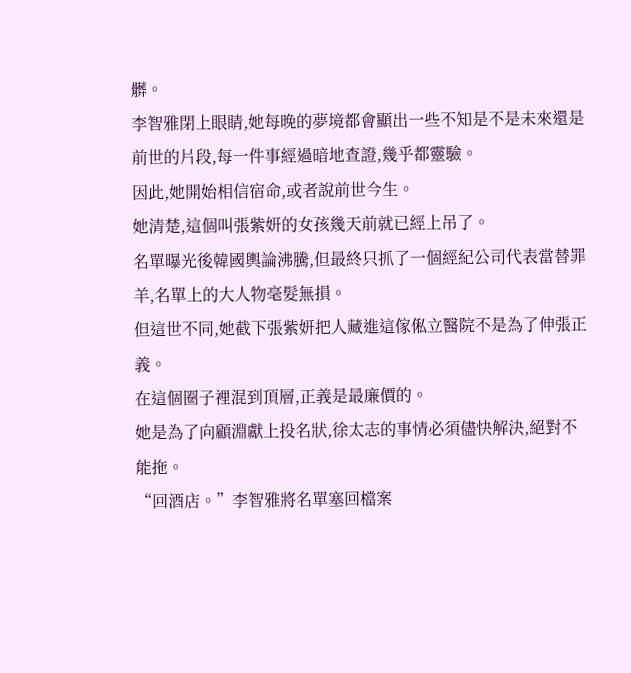髒。
李智雅閉上眼睛,她每晚的夢境都會顯出一些不知是不是未來還是前世的片段,每一件事經過暗地查證,幾乎都靈驗。
因此,她開始相信宿命,或者說前世今生。
她清楚,這個叫張紫妍的女孩幾天前就已經上吊了。
名單曝光後韓國輿論沸騰,但最終只抓了一個經紀公司代表當替罪羊,名單上的大人物毫髮無損。
但這世不同,她截下張紫妍把人藏進這傢俬立醫院不是為了伸張正義。
在這個圈子裡混到頂層,正義是最廉價的。
她是為了向顧淵獻上投名狀,徐太志的事情必須儘快解決,絕對不能拖。
“回酒店。”李智雅將名單塞回檔案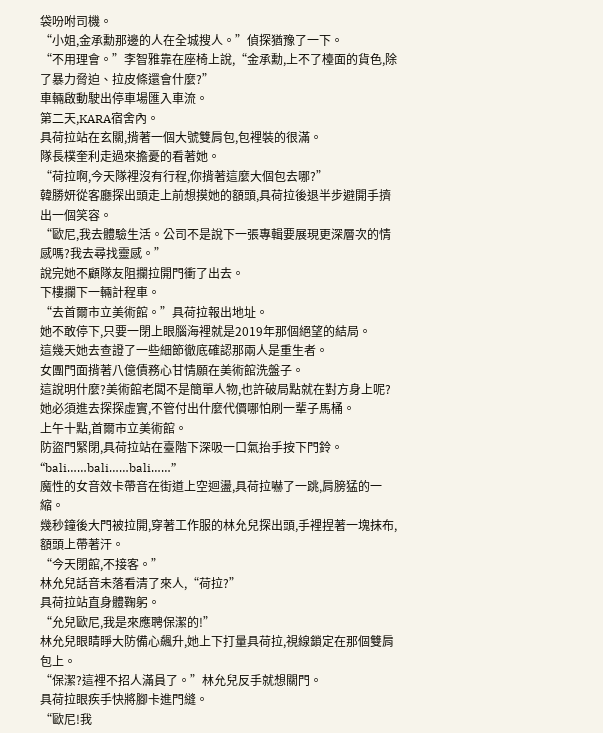袋吩咐司機。
“小姐,金承勳那邊的人在全城搜人。”偵探猶豫了一下。
“不用理會。”李智雅靠在座椅上說,“金承勳,上不了檯面的貨色,除了暴力脅迫、拉皮條還會什麼?”
車輛啟動駛出停車場匯入車流。
第二天,KARA宿舍內。
具荷拉站在玄關,揹著一個大號雙肩包,包裡裝的很滿。
隊長樸奎利走過來擔憂的看著她。
“荷拉啊,今天隊裡沒有行程,你揹著這麼大個包去哪?”
韓勝妍從客廳探出頭走上前想摸她的額頭,具荷拉後退半步避開手擠出一個笑容。
“歐尼,我去體驗生活。公司不是說下一張專輯要展現更深層次的情感嗎?我去尋找靈感。”
說完她不顧隊友阻攔拉開門衝了出去。
下樓攔下一輛計程車。
“去首爾市立美術館。”具荷拉報出地址。
她不敢停下,只要一閉上眼腦海裡就是2019年那個絕望的結局。
這幾天她去查證了一些細節徹底確認那兩人是重生者。
女團門面揹著八億債務心甘情願在美術館洗盤子。
這說明什麼?美術館老闆不是簡單人物,也許破局點就在對方身上呢?
她必須進去探探虛實,不管付出什麼代價哪怕刷一輩子馬桶。
上午十點,首爾市立美術館。
防盜門緊閉,具荷拉站在臺階下深吸一口氣抬手按下門鈴。
“bali……bali……bali……”
魔性的女音效卡帶音在街道上空迴盪,具荷拉嚇了一跳,肩膀猛的一縮。
幾秒鐘後大門被拉開,穿著工作服的林允兒探出頭,手裡捏著一塊抹布,額頭上帶著汗。
“今天閉館,不接客。”
林允兒話音未落看清了來人,“荷拉?”
具荷拉站直身體鞠躬。
“允兒歐尼,我是來應聘保潔的!”
林允兒眼睛睜大防備心飆升,她上下打量具荷拉,視線鎖定在那個雙肩包上。
“保潔?這裡不招人滿員了。”林允兒反手就想關門。
具荷拉眼疾手快將腳卡進門縫。
“歐尼!我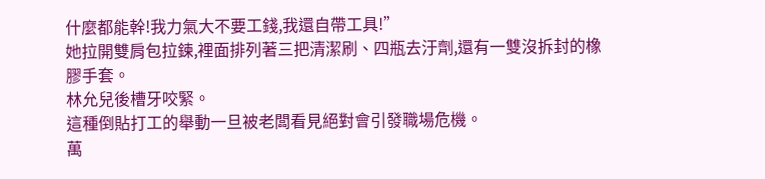什麼都能幹!我力氣大不要工錢,我還自帶工具!”
她拉開雙肩包拉鍊,裡面排列著三把清潔刷、四瓶去汙劑,還有一雙沒拆封的橡膠手套。
林允兒後槽牙咬緊。
這種倒貼打工的舉動一旦被老闆看見絕對會引發職場危機。
萬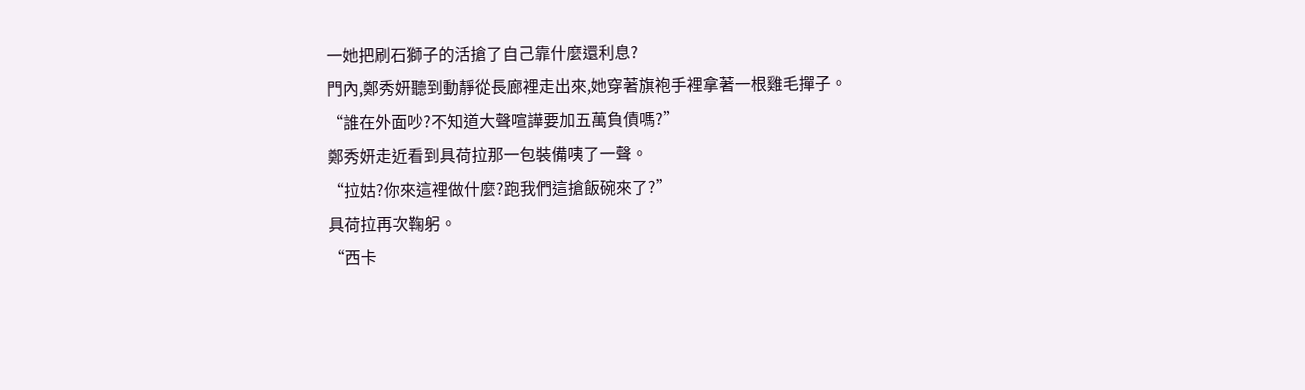一她把刷石獅子的活搶了自己靠什麼還利息?
門內,鄭秀妍聽到動靜從長廊裡走出來,她穿著旗袍手裡拿著一根雞毛撣子。
“誰在外面吵?不知道大聲喧譁要加五萬負債嗎?”
鄭秀妍走近看到具荷拉那一包裝備咦了一聲。
“拉姑?你來這裡做什麼?跑我們這搶飯碗來了?”
具荷拉再次鞠躬。
“西卡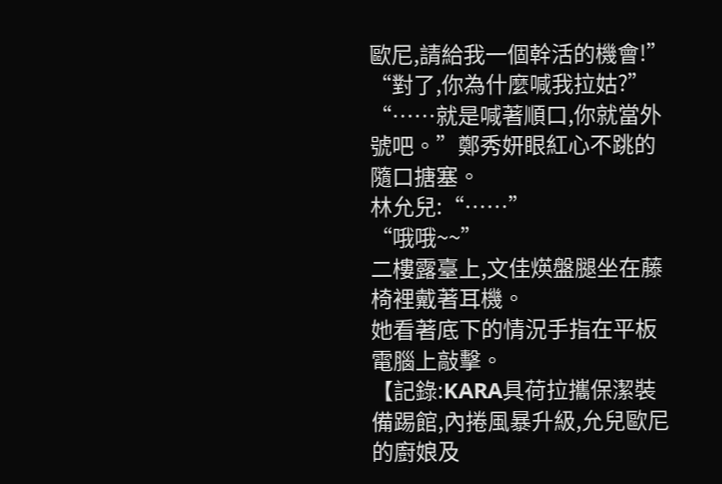歐尼,請給我一個幹活的機會!”
“對了,你為什麼喊我拉姑?”
“……就是喊著順口,你就當外號吧。”鄭秀妍眼紅心不跳的隨口搪塞。
林允兒:“……”
“哦哦~~”
二樓露臺上,文佳煐盤腿坐在藤椅裡戴著耳機。
她看著底下的情況手指在平板電腦上敲擊。
【記錄:KARA具荷拉攜保潔裝備踢館,內捲風暴升級,允兒歐尼的廚娘及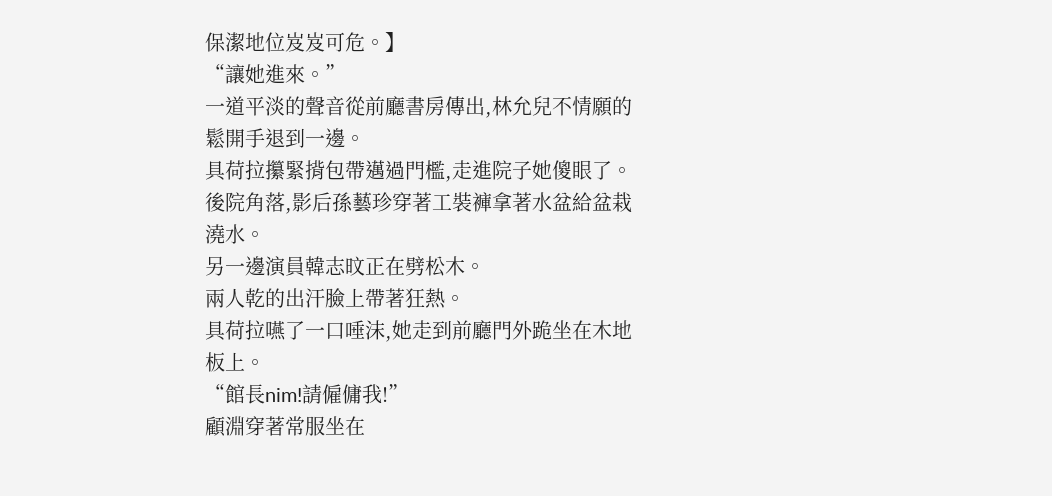保潔地位岌岌可危。】
“讓她進來。”
一道平淡的聲音從前廳書房傳出,林允兒不情願的鬆開手退到一邊。
具荷拉攥緊揹包帶邁過門檻,走進院子她傻眼了。
後院角落,影后孫藝珍穿著工裝褲拿著水盆給盆栽澆水。
另一邊演員韓志旼正在劈松木。
兩人乾的出汗臉上帶著狂熱。
具荷拉嚥了一口唾沫,她走到前廳門外跪坐在木地板上。
“館長nim!請僱傭我!”
顧淵穿著常服坐在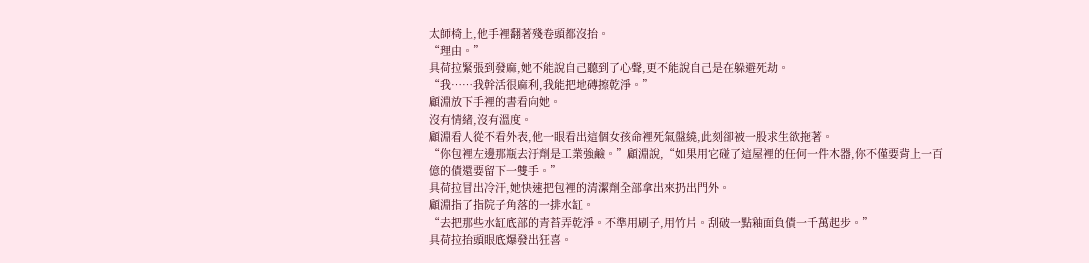太師椅上,他手裡翻著殘卷頭都沒抬。
“理由。”
具荷拉緊張到發麻,她不能說自己聽到了心聲,更不能說自己是在躲避死劫。
“我……我幹活很麻利,我能把地磚擦乾淨。”
顧淵放下手裡的書看向她。
沒有情緒,沒有溫度。
顧淵看人從不看外表,他一眼看出這個女孩命裡死氣盤繞,此刻卻被一股求生欲拖著。
“你包裡左邊那瓶去汙劑是工業強鹼。”顧淵說,“如果用它碰了這屋裡的任何一件木器,你不僅要背上一百億的債還要留下一雙手。”
具荷拉冒出冷汗,她快速把包裡的清潔劑全部拿出來扔出門外。
顧淵指了指院子角落的一排水缸。
“去把那些水缸底部的青苔弄乾淨。不準用刷子,用竹片。刮破一點釉面負債一千萬起步。”
具荷拉抬頭眼底爆發出狂喜。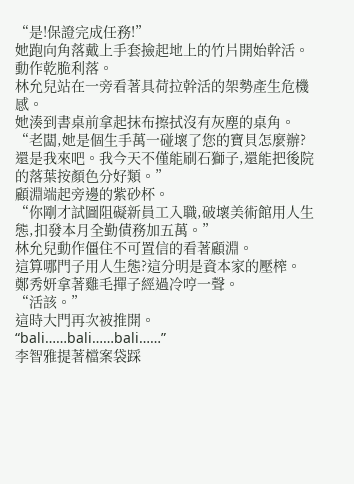“是!保證完成任務!”
她跑向角落戴上手套撿起地上的竹片開始幹活。動作乾脆利落。
林允兒站在一旁看著具荷拉幹活的架勢產生危機感。
她湊到書桌前拿起抹布擦拭沒有灰塵的桌角。
“老闆,她是個生手萬一碰壞了您的寶貝怎麼辦?還是我來吧。我今天不僅能刷石獅子,還能把後院的落葉按顏色分好類。”
顧淵端起旁邊的紫砂杯。
“你剛才試圖阻礙新員工入職,破壞美術館用人生態,扣發本月全勤債務加五萬。”
林允兒動作僵住不可置信的看著顧淵。
這算哪門子用人生態?這分明是資本家的壓榨。
鄭秀妍拿著雞毛撣子經過冷哼一聲。
“活該。”
這時大門再次被推開。
“bali……bali……bali……”
李智雅提著檔案袋踩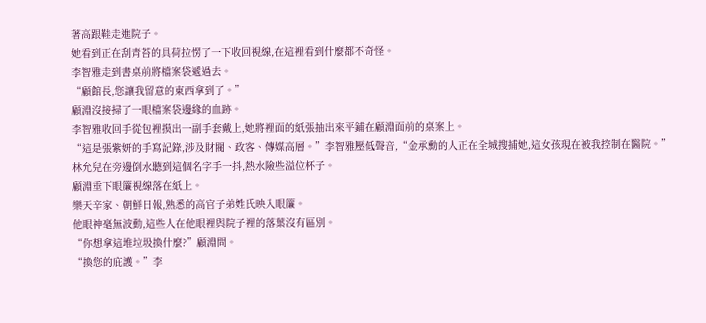著高跟鞋走進院子。
她看到正在刮青苔的具荷拉愣了一下收回視線,在這裡看到什麼都不奇怪。
李智雅走到書桌前將檔案袋遞過去。
“顧館長,您讓我留意的東西拿到了。”
顧淵沒接掃了一眼檔案袋邊緣的血跡。
李智雅收回手從包裡摸出一副手套戴上,她將裡面的紙張抽出來平鋪在顧淵面前的桌案上。
“這是張紫妍的手寫記錄,涉及財閥、政客、傳媒高層。”李智雅壓低聲音,“金承勳的人正在全城搜捕她,這女孩現在被我控制在醫院。”
林允兒在旁邊倒水聽到這個名字手一抖,熱水險些溢位杯子。
顧淵垂下眼簾視線落在紙上。
樂天辛家、朝鮮日報,熟悉的高官子弟姓氏映入眼簾。
他眼神毫無波動,這些人在他眼裡與院子裡的落葉沒有區別。
“你想拿這堆垃圾換什麼?”顧淵問。
“換您的庇護。”李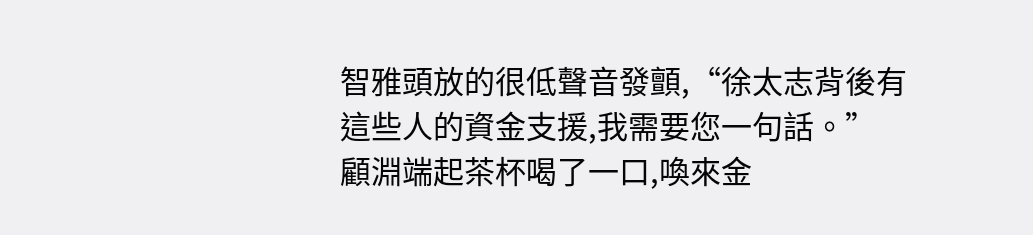智雅頭放的很低聲音發顫,“徐太志背後有這些人的資金支援,我需要您一句話。”
顧淵端起茶杯喝了一口,喚來金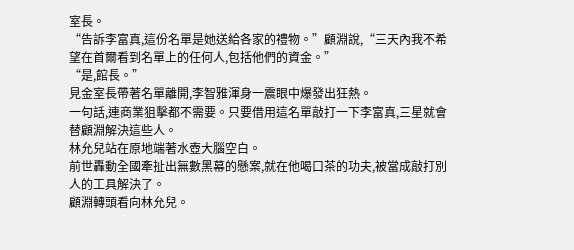室長。
“告訴李富真,這份名單是她送給各家的禮物。”顧淵說,“三天內我不希望在首爾看到名單上的任何人,包括他們的資金。”
“是,館長。”
見金室長帶著名單離開,李智雅渾身一震眼中爆發出狂熱。
一句話,連商業狙擊都不需要。只要借用這名單敲打一下李富真,三星就會替顧淵解決這些人。
林允兒站在原地端著水壺大腦空白。
前世轟動全國牽扯出無數黑幕的懸案,就在他喝口茶的功夫,被當成敲打別人的工具解決了。
顧淵轉頭看向林允兒。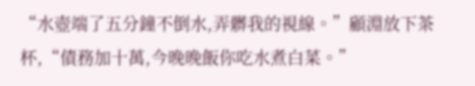“水壺端了五分鐘不倒水,弄髒我的視線。”顧淵放下茶杯,“債務加十萬,今晚晚飯你吃水煮白菜。”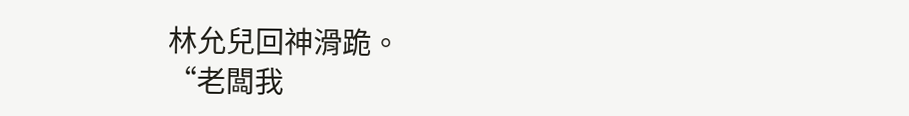林允兒回神滑跪。
“老闆我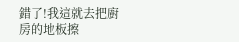錯了!我這就去把廚房的地板擦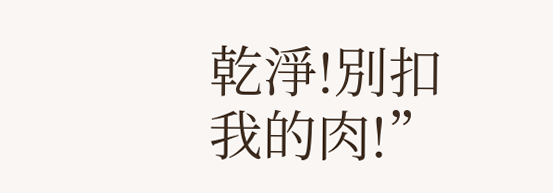乾淨!別扣我的肉!”